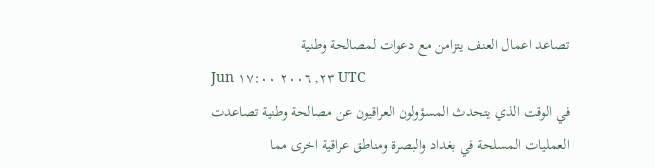تصاعد اعمال العنف يتزامن مع دعوات لمصالحة وطنية
Jun ٢٣, ٢٠٠٦ ١٧:٠٠ UTC
في الوقت الذي يتحدث المسؤولون العراقيون عن مصالحة وطنية تصاعدت العمليات المسلحة في بغداد والبصرة ومناطق عراقية اخرى مما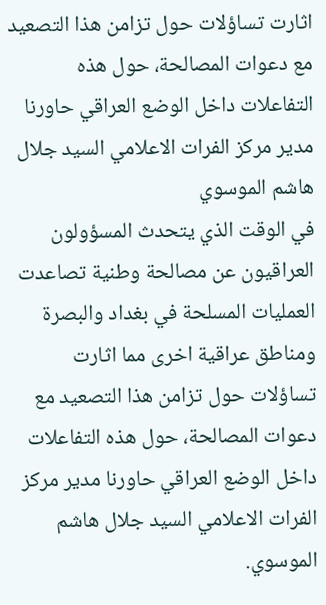اثارت تساؤلات حول تزامن هذا التصعيد مع دعوات المصالحة، حول هذه التفاعلات داخل الوضع العراقي حاورنا مدير مركز الفرات الاعلامي السيد جلال هاشم الموسوي
في الوقت الذي يتحدث المسؤولون العراقيون عن مصالحة وطنية تصاعدت العمليات المسلحة في بغداد والبصرة ومناطق عراقية اخرى مما اثارت تساؤلات حول تزامن هذا التصعيد مع دعوات المصالحة، حول هذه التفاعلات داخل الوضع العراقي حاورنا مدير مركز الفرات الاعلامي السيد جلال هاشم الموسوي.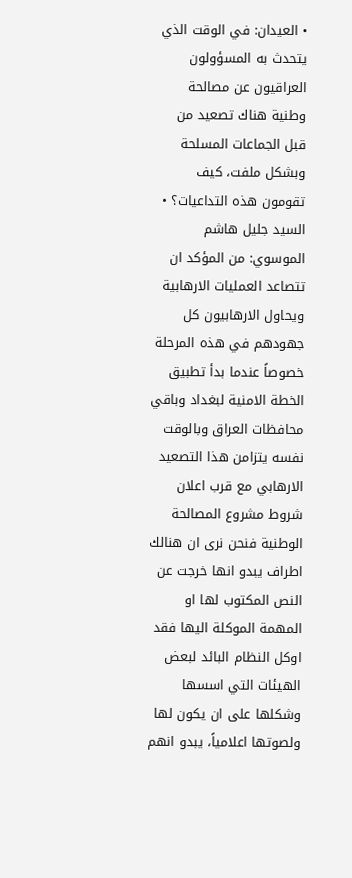• العيدان: في الوقت الذي يتحدث به المسؤولون العراقيون عن مصالحة وطنية هناك تصعيد من قبل الجماعات المسلحة وبشكل ملفت، كيف تقومون هذه التداعيات؟ • السيد جليل هاشم الموسوي: من المؤكد ان تتصاعد العمليات الارهابية ويحاول الارهابيون كل جهودهم في هذه المرحلة خصوصاً عندما بدأ تطبيق الخطة الامنية لبغداد وباقي محافظات العراق وبالوقت نفسه يتزامن هذا التصعيد الارهابي مع قرب اعلان شروط مشروع المصالحة الوطنية فنحن نرى ان هنالك اطراف يبدو انها خرجت عن النص المكتوب لها او المهمة الموكلة اليها فقد اوكل النظام البائد لبعض الهيئات التي اسسها وشكلها على ان يكون لها ولصوتها اعلامياً، يبدو انهم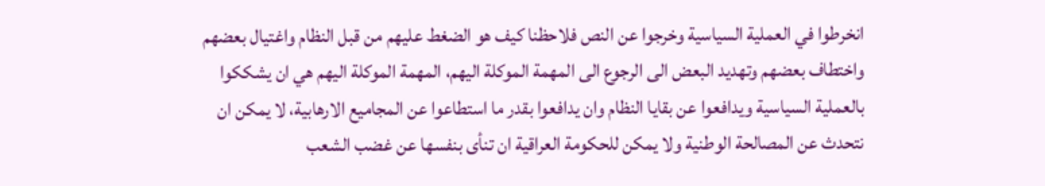انخرطوا في العملية السياسية وخرجوا عن النص فلاحظنا كيف هو الضغط عليهم من قبل النظام واغتيال بعضهم واختطاف بعضهم وتهديد البعض الى الرجوع الى المهمة الموكلة اليهم، المهمة الموكلة اليهم هي ان يشككوا بالعملية السياسية ويدافعوا عن بقايا النظام وان يدافعوا بقدر ما استطاعوا عن المجاميع الارهابية، لا يمكن ان نتحدث عن المصالحة الوطنية ولا يمكن للحكومة العراقية ان تنأى بنفسها عن غضب الشعب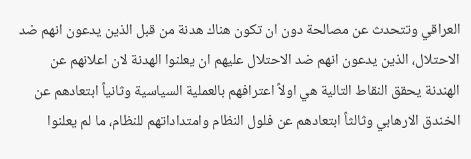العراقي وتتحدث عن مصالحة دون ان تكون هناك هدنة من قبل الذين يدعون انهم ضد الاحتلال، الذين يدعون انهم ضد الاحتلال عليهم ان يعلنوا الهدنة لان اعلانهم عن الهندنة يحقق النقاط التالية هي اولاً اعترافهم بالعملية السياسية وثانياً ابتعادهم عن الخندق الارهابي وثالثاً ابتعادهم عن فلول النظام وامتداداتهم للنظام، ما لم يعلنوا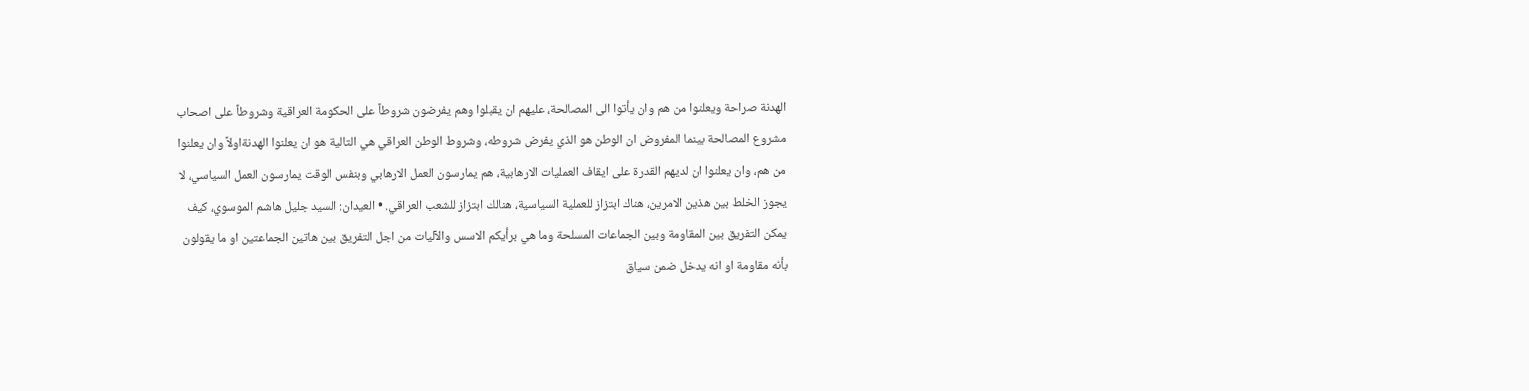الهدنة صراحة ويعلنوا من هم وان يأتوا الى المصالحة، عليهم ان يقبلوا وهم يفرضون شروطاً على الحكومة العراقية وشروطاً على اصحاب مشروع المصالحة بينما المفروض ان الوطن هو الذي يفرض شروطه، وشروط الوطن العراقي هي التالية هو ان يعلنوا الهدنةاولاً وان يعلنوا من هم، وان يعلنوا ان لديهم القدرة على ايقاف العمليات الارهابية، هم يمارسون العمل الارهابي وبنفس الوقت يمارسون العمل السياسي، لا يجوز الخلط بين هذين الامرين، هناك ابتزاز للعملية السياسية، هنالك ابتزاز للشعب العراقي. • العيدان: السيد جليل هاشم الموسوي، كيف يمكن التفريق بين المقاومة وبين الجماعات المسلحة وما هي برأيكم الاسس والآليات من اجل التفريق بين هاتين الجماعتين او ما يقولون بأنه مقاومة او انه يدخل ضمن سياق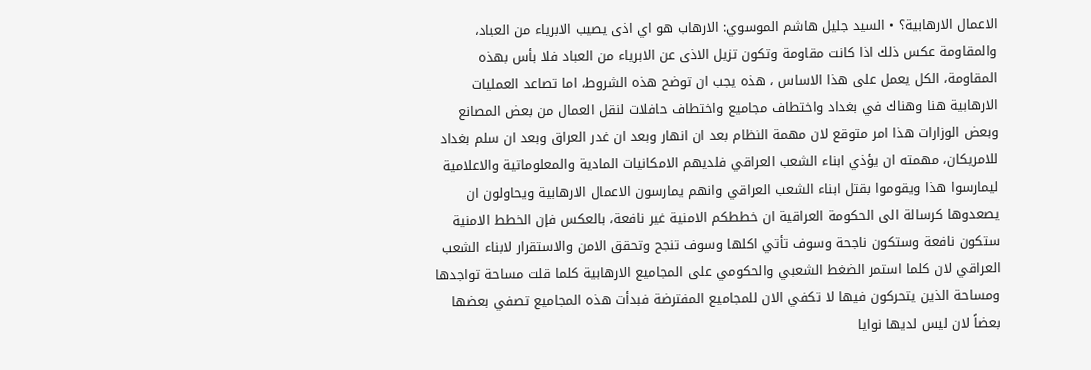الاعمال الارهابية؟ • السيد جليل هاشم الموسوي: الارهاب هو اي اذى يصيب الابرياء من العباد، والمقاومة عكس ذلك اذا كانت مقاومة وتكون تزيل الاذى عن الابرياء من العباد فلا بأس بهذه المقاومة، الكل يعمل على هذا الاساس ، هذه يجب ان توضح هذه الشروط، اما تصاعد العمليات الارهابية هنا وهناك في بغداد واختطاف مجاميع واختطاف حافلات لنقل العمال من بعض المصانع وبعض الوزارات هذا امر متوقع لان مهمة النظام بعد ان انهار وبعد ان غدر العراق وبعد ان سلم بغداد للامريكان، مهمته ان يؤذي ابناء الشعب العراقي فلديهم الامكانيات المادية والمعلوماتية والاعلامية ليمارسوا هذا ويقوموا بقتل ابناء الشعب العراقي وانهم يمارسون الاعمال الارهابية ويحاولون ان يصعدوها كرسالة الى الحكومة العراقية ان خططكم الامنية غير نافعة، بالعكس فإن الخطط الامنية ستكون نافعة وستكون ناجحة وسوف تأتي اكلها وسوف تنجح وتحقق الامن والاستقرار لابناء الشعب العراقي لان كلما استمر الضغط الشعبي والحكومي على المجاميع الارهابية كلما قلت مساحة تواجدها ومساحة الذين يتحركون فيها لا تكفي الان للمجاميع المفترضة فبدأت هذه المجاميع تصفي بعضها بعضاً لان ليس لديها نوايا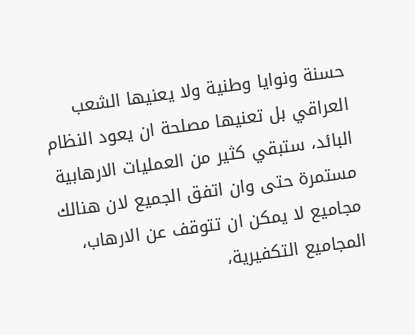حسنة ونوايا وطنية ولا يعنيها الشعب العراقي بل تعنيها مصلحة ان يعود النظام البائد، ستبقي كثير من العمليات الارهابية مستمرة حتى وان اتفق الجميع لان هنالك مجاميع لا يمكن ان تتوقف عن الارهاب، المجاميع التكفيرية،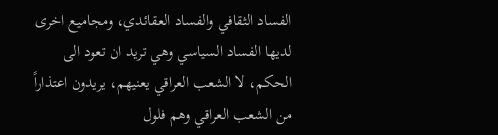الفساد الثقافي والفساد العقائدي، ومجاميع اخرى لديها الفساد السياسي وهي تريد ان تعود الى الحكم، لا الشعب العراقي يعنيهم، يريدون اعتذاراً من الشعب العراقي وهم فلول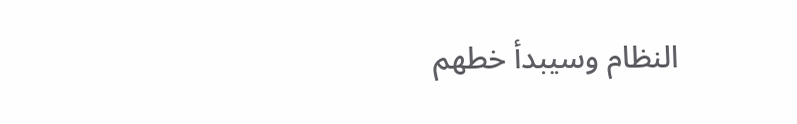النظام وسيبدأ خطهم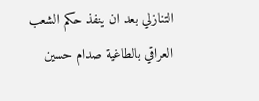التنازلي بعد ان ينفذ حكم الشعب العراقي بالطاغية صدام حسين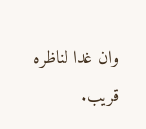وان غدا لناظره قريب.